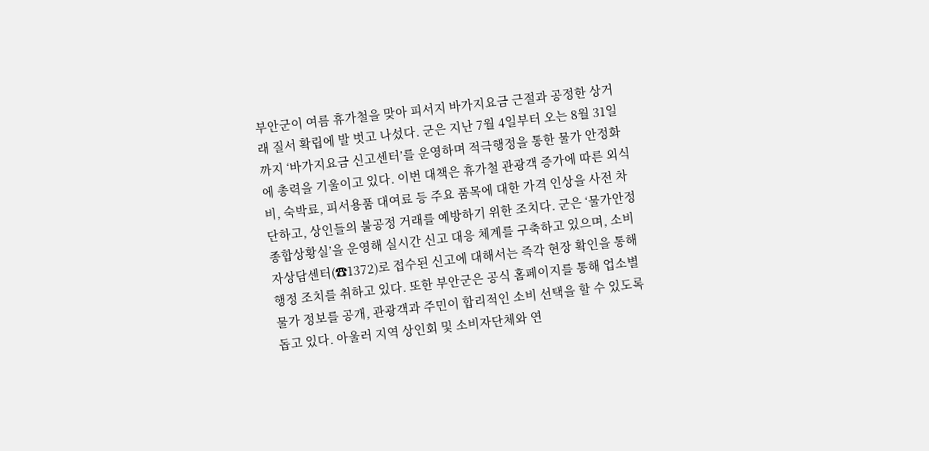부안군이 여름 휴가철을 맞아 피서지 바가지요금 근절과 공정한 상거래 질서 확립에 발 벗고 나섰다. 군은 지난 7월 4일부터 오는 8월 31일까지 ‘바가지요금 신고센터’를 운영하며 적극행정을 통한 물가 안정화에 총력을 기울이고 있다. 이번 대책은 휴가철 관광객 증가에 따른 외식비, 숙박료, 피서용품 대여료 등 주요 품목에 대한 가격 인상을 사전 차단하고, 상인들의 불공정 거래를 예방하기 위한 조치다. 군은 ‘물가안정 종합상황실’을 운영해 실시간 신고 대응 체계를 구축하고 있으며, 소비자상담센터(☎1372)로 접수된 신고에 대해서는 즉각 현장 확인을 통해 행정 조치를 취하고 있다. 또한 부안군은 공식 홈페이지를 통해 업소별 물가 정보를 공개, 관광객과 주민이 합리적인 소비 선택을 할 수 있도록 돕고 있다. 아울러 지역 상인회 및 소비자단체와 연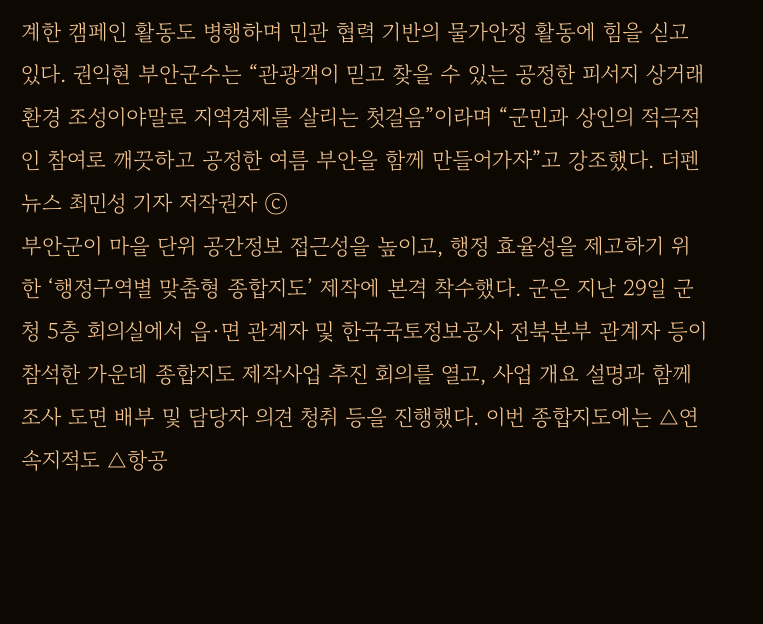계한 캠페인 활동도 병행하며 민관 협력 기반의 물가안정 활동에 힘을 싣고 있다. 권익현 부안군수는 “관광객이 믿고 찾을 수 있는 공정한 피서지 상거래 환경 조성이야말로 지역경제를 살리는 첫걸음”이라며 “군민과 상인의 적극적인 참여로 깨끗하고 공정한 여름 부안을 함께 만들어가자”고 강조했다. 더펜뉴스 최민성 기자 저작권자 ⓒ
부안군이 마을 단위 공간정보 접근성을 높이고, 행정 효율성을 제고하기 위한 ‘행정구역별 맞춤형 종합지도’ 제작에 본격 착수했다. 군은 지난 29일 군청 5층 회의실에서 읍·면 관계자 및 한국국토정보공사 전북본부 관계자 등이 참석한 가운데 종합지도 제작사업 추진 회의를 열고, 사업 개요 설명과 함께 조사 도면 배부 및 담당자 의견 청취 등을 진행했다. 이번 종합지도에는 △연속지적도 △항공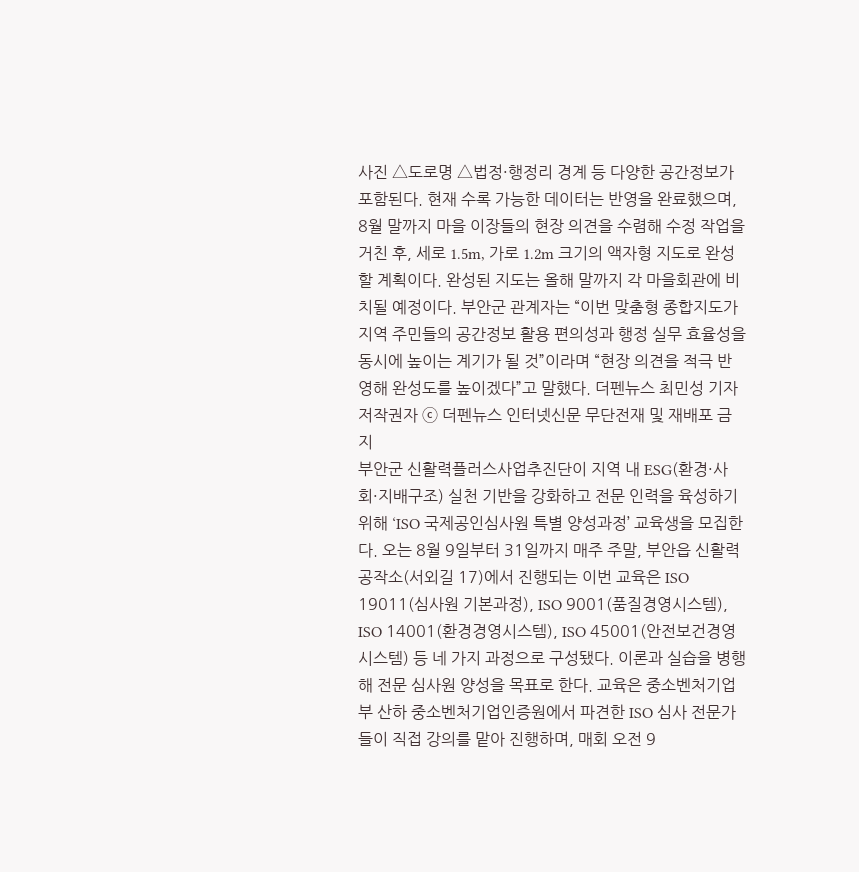사진 △도로명 △법정·행정리 경계 등 다양한 공간정보가 포함된다. 현재 수록 가능한 데이터는 반영을 완료했으며, 8월 말까지 마을 이장들의 현장 의견을 수렴해 수정 작업을 거친 후, 세로 1.5m, 가로 1.2m 크기의 액자형 지도로 완성할 계획이다. 완성된 지도는 올해 말까지 각 마을회관에 비치될 예정이다. 부안군 관계자는 “이번 맞춤형 종합지도가 지역 주민들의 공간정보 활용 편의성과 행정 실무 효율성을 동시에 높이는 계기가 될 것”이라며 “현장 의견을 적극 반영해 완성도를 높이겠다”고 말했다. 더펜뉴스 최민성 기자 저작권자 ⓒ 더펜뉴스 인터넷신문 무단전재 및 재배포 금지
부안군 신활력플러스사업추진단이 지역 내 ESG(환경·사회·지배구조) 실천 기반을 강화하고 전문 인력을 육성하기 위해 ‘ISO 국제공인심사원 특별 양성과정’ 교육생을 모집한다. 오는 8월 9일부터 31일까지 매주 주말, 부안읍 신활력공작소(서외길 17)에서 진행되는 이번 교육은 ISO 19011(심사원 기본과정), ISO 9001(품질경영시스템), ISO 14001(환경경영시스템), ISO 45001(안전보건경영시스템) 등 네 가지 과정으로 구성됐다. 이론과 실습을 병행해 전문 심사원 양성을 목표로 한다. 교육은 중소벤처기업부 산하 중소벤처기업인증원에서 파견한 ISO 심사 전문가들이 직접 강의를 맡아 진행하며, 매회 오전 9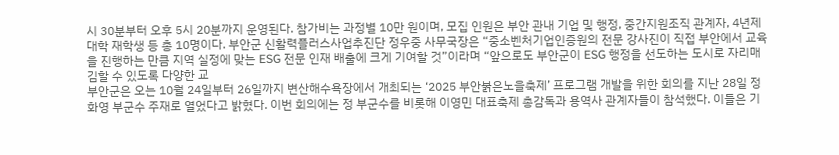시 30분부터 오후 5시 20분까지 운영된다. 참가비는 과정별 10만 원이며, 모집 인원은 부안 관내 기업 및 행정, 중간지원조직 관계자, 4년제 대학 재학생 등 총 10명이다. 부안군 신활력플러스사업추진단 정우중 사무국장은 “중소벤처기업인증원의 전문 강사진이 직접 부안에서 교육을 진행하는 만큼 지역 실정에 맞는 ESG 전문 인재 배출에 크게 기여할 것”이라며 “앞으로도 부안군이 ESG 행정을 선도하는 도시로 자리매김할 수 있도록 다양한 교
부안군은 오는 10월 24일부터 26일까지 변산해수욕장에서 개최되는 ‘2025 부안붉은노을축제’ 프로그램 개발을 위한 회의를 지난 28일 정화영 부군수 주재로 열었다고 밝혔다. 이번 회의에는 정 부군수를 비롯해 이영민 대표축제 총감독과 용역사 관계자들이 참석했다. 이들은 기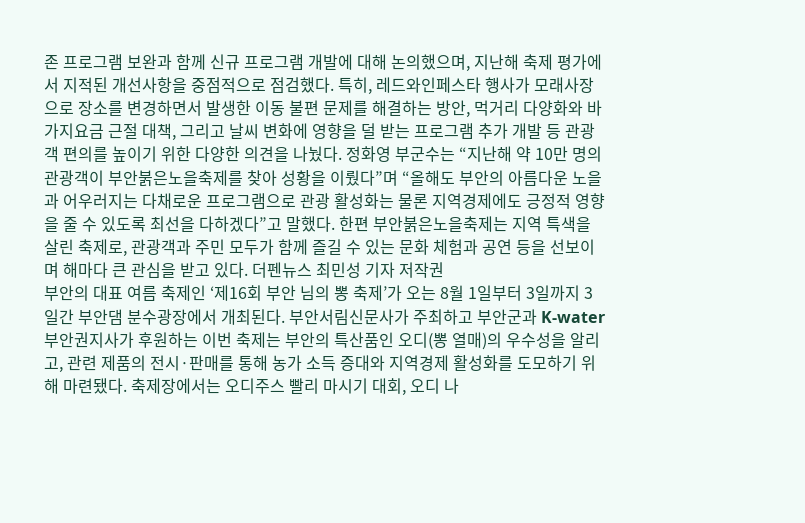존 프로그램 보완과 함께 신규 프로그램 개발에 대해 논의했으며, 지난해 축제 평가에서 지적된 개선사항을 중점적으로 점검했다. 특히, 레드와인페스타 행사가 모래사장으로 장소를 변경하면서 발생한 이동 불편 문제를 해결하는 방안, 먹거리 다양화와 바가지요금 근절 대책, 그리고 날씨 변화에 영향을 덜 받는 프로그램 추가 개발 등 관광객 편의를 높이기 위한 다양한 의견을 나눴다. 정화영 부군수는 “지난해 약 10만 명의 관광객이 부안붉은노을축제를 찾아 성황을 이뤘다”며 “올해도 부안의 아름다운 노을과 어우러지는 다채로운 프로그램으로 관광 활성화는 물론 지역경제에도 긍정적 영향을 줄 수 있도록 최선을 다하겠다”고 말했다. 한편 부안붉은노을축제는 지역 특색을 살린 축제로, 관광객과 주민 모두가 함께 즐길 수 있는 문화 체험과 공연 등을 선보이며 해마다 큰 관심을 받고 있다. 더펜뉴스 최민성 기자 저작권
부안의 대표 여름 축제인 ‘제16회 부안 님의 뽕 축제’가 오는 8월 1일부터 3일까지 3일간 부안댐 분수광장에서 개최된다. 부안서림신문사가 주최하고 부안군과 K-water 부안권지사가 후원하는 이번 축제는 부안의 특산품인 오디(뽕 열매)의 우수성을 알리고, 관련 제품의 전시·판매를 통해 농가 소득 증대와 지역경제 활성화를 도모하기 위해 마련됐다. 축제장에서는 오디주스 빨리 마시기 대회, 오디 나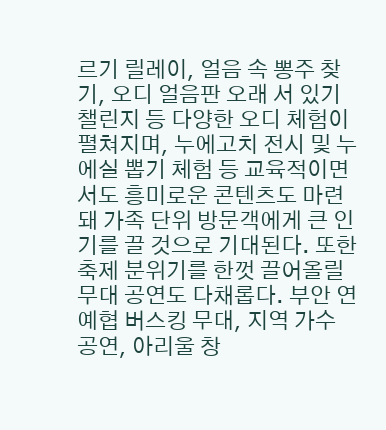르기 릴레이, 얼음 속 뽕주 찾기, 오디 얼음판 오래 서 있기 챌린지 등 다양한 오디 체험이 펼쳐지며, 누에고치 전시 및 누에실 뽑기 체험 등 교육적이면서도 흥미로운 콘텐츠도 마련돼 가족 단위 방문객에게 큰 인기를 끌 것으로 기대된다. 또한 축제 분위기를 한껏 끌어올릴 무대 공연도 다채롭다. 부안 연예협 버스킹 무대, 지역 가수 공연, 아리울 창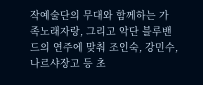작예술단의 무대와 함께하는 가족노래자랑, 그리고 악단 블루밴드의 연주에 맞춰 조인숙, 강민수, 나르샤장고 등 초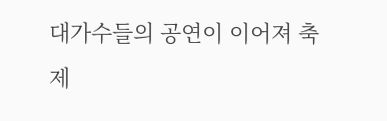대가수들의 공연이 이어져 축제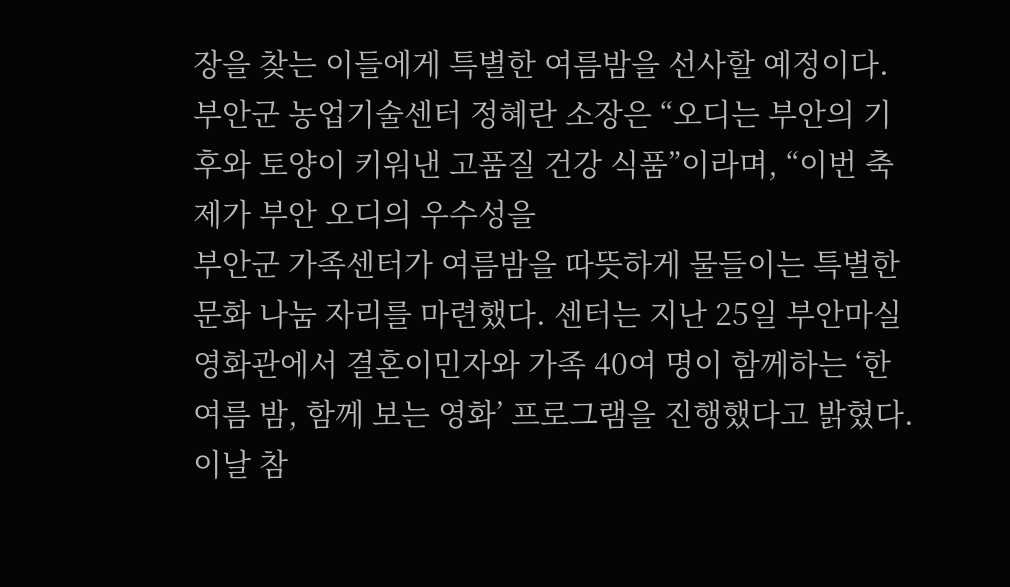장을 찾는 이들에게 특별한 여름밤을 선사할 예정이다. 부안군 농업기술센터 정혜란 소장은 “오디는 부안의 기후와 토양이 키워낸 고품질 건강 식품”이라며, “이번 축제가 부안 오디의 우수성을
부안군 가족센터가 여름밤을 따뜻하게 물들이는 특별한 문화 나눔 자리를 마련했다. 센터는 지난 25일 부안마실영화관에서 결혼이민자와 가족 40여 명이 함께하는 ‘한여름 밤, 함께 보는 영화’ 프로그램을 진행했다고 밝혔다. 이날 참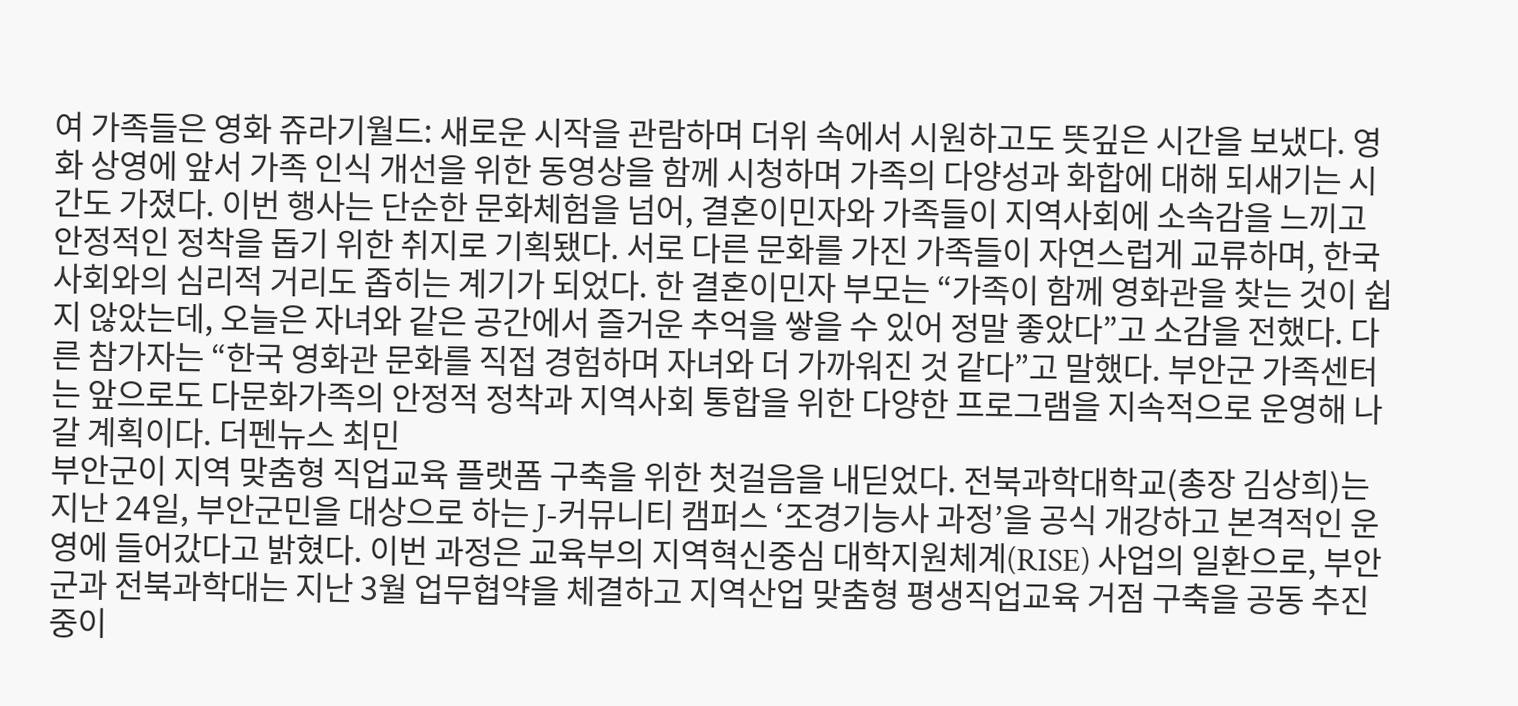여 가족들은 영화 쥬라기월드: 새로운 시작을 관람하며 더위 속에서 시원하고도 뜻깊은 시간을 보냈다. 영화 상영에 앞서 가족 인식 개선을 위한 동영상을 함께 시청하며 가족의 다양성과 화합에 대해 되새기는 시간도 가졌다. 이번 행사는 단순한 문화체험을 넘어, 결혼이민자와 가족들이 지역사회에 소속감을 느끼고 안정적인 정착을 돕기 위한 취지로 기획됐다. 서로 다른 문화를 가진 가족들이 자연스럽게 교류하며, 한국 사회와의 심리적 거리도 좁히는 계기가 되었다. 한 결혼이민자 부모는 “가족이 함께 영화관을 찾는 것이 쉽지 않았는데, 오늘은 자녀와 같은 공간에서 즐거운 추억을 쌓을 수 있어 정말 좋았다”고 소감을 전했다. 다른 참가자는 “한국 영화관 문화를 직접 경험하며 자녀와 더 가까워진 것 같다”고 말했다. 부안군 가족센터는 앞으로도 다문화가족의 안정적 정착과 지역사회 통합을 위한 다양한 프로그램을 지속적으로 운영해 나갈 계획이다. 더펜뉴스 최민
부안군이 지역 맞춤형 직업교육 플랫폼 구축을 위한 첫걸음을 내딛었다. 전북과학대학교(총장 김상희)는 지난 24일, 부안군민을 대상으로 하는 J-커뮤니티 캠퍼스 ‘조경기능사 과정’을 공식 개강하고 본격적인 운영에 들어갔다고 밝혔다. 이번 과정은 교육부의 지역혁신중심 대학지원체계(RISE) 사업의 일환으로, 부안군과 전북과학대는 지난 3월 업무협약을 체결하고 지역산업 맞춤형 평생직업교육 거점 구축을 공동 추진 중이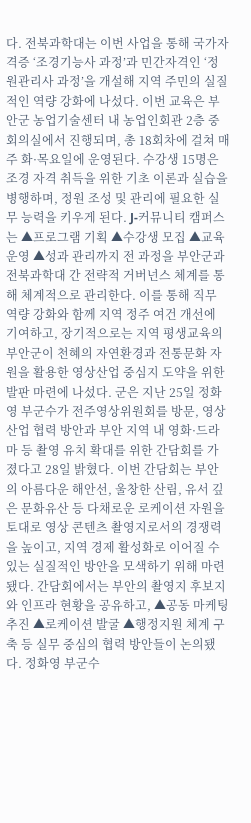다. 전북과학대는 이번 사업을 통해 국가자격증 ‘조경기능사 과정’과 민간자격인 ‘정원관리사 과정’을 개설해 지역 주민의 실질적인 역량 강화에 나섰다. 이번 교육은 부안군 농업기술센터 내 농업인회관 2층 중회의실에서 진행되며, 총 18회차에 걸쳐 매주 화·목요일에 운영된다. 수강생 15명은 조경 자격 취득을 위한 기초 이론과 실습을 병행하며, 정원 조성 및 관리에 필요한 실무 능력을 키우게 된다. J-커뮤니티 캠퍼스는 ▲프로그램 기획 ▲수강생 모집 ▲교육 운영 ▲성과 관리까지 전 과정을 부안군과 전북과학대 간 전략적 거버넌스 체계를 통해 체계적으로 관리한다. 이를 통해 직무 역량 강화와 함께 지역 정주 여건 개선에 기여하고, 장기적으로는 지역 평생교육의
부안군이 천혜의 자연환경과 전통문화 자원을 활용한 영상산업 중심지 도약을 위한 발판 마련에 나섰다. 군은 지난 25일 정화영 부군수가 전주영상위원회를 방문, 영상산업 협력 방안과 부안 지역 내 영화·드라마 등 촬영 유치 확대를 위한 간담회를 가졌다고 28일 밝혔다. 이번 간담회는 부안의 아름다운 해안선, 울창한 산림, 유서 깊은 문화유산 등 다채로운 로케이션 자원을 토대로 영상 콘텐츠 촬영지로서의 경쟁력을 높이고, 지역 경제 활성화로 이어질 수 있는 실질적인 방안을 모색하기 위해 마련됐다. 간담회에서는 부안의 촬영지 후보지와 인프라 현황을 공유하고, ▲공동 마케팅 추진 ▲로케이션 발굴 ▲행정지원 체계 구축 등 실무 중심의 협력 방안들이 논의됐다. 정화영 부군수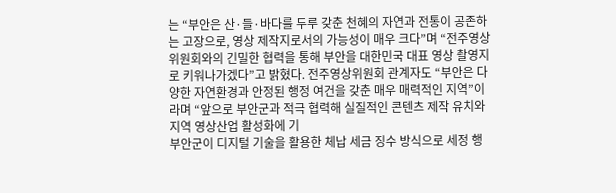는 “부안은 산·들·바다를 두루 갖춘 천혜의 자연과 전통이 공존하는 고장으로, 영상 제작지로서의 가능성이 매우 크다”며 “전주영상위원회와의 긴밀한 협력을 통해 부안을 대한민국 대표 영상 촬영지로 키워나가겠다”고 밝혔다. 전주영상위원회 관계자도 “부안은 다양한 자연환경과 안정된 행정 여건을 갖춘 매우 매력적인 지역”이라며 “앞으로 부안군과 적극 협력해 실질적인 콘텐츠 제작 유치와 지역 영상산업 활성화에 기
부안군이 디지털 기술을 활용한 체납 세금 징수 방식으로 세정 행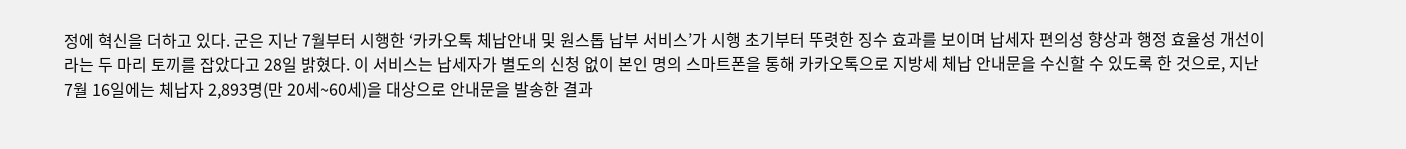정에 혁신을 더하고 있다. 군은 지난 7월부터 시행한 ‘카카오톡 체납안내 및 원스톱 납부 서비스’가 시행 초기부터 뚜렷한 징수 효과를 보이며 납세자 편의성 향상과 행정 효율성 개선이라는 두 마리 토끼를 잡았다고 28일 밝혔다. 이 서비스는 납세자가 별도의 신청 없이 본인 명의 스마트폰을 통해 카카오톡으로 지방세 체납 안내문을 수신할 수 있도록 한 것으로, 지난 7월 16일에는 체납자 2,893명(만 20세~60세)을 대상으로 안내문을 발송한 결과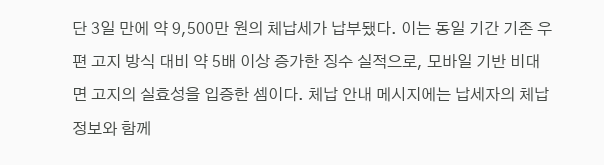단 3일 만에 약 9,500만 원의 체납세가 납부됐다. 이는 동일 기간 기존 우편 고지 방식 대비 약 5배 이상 증가한 징수 실적으로, 모바일 기반 비대면 고지의 실효성을 입증한 셈이다. 체납 안내 메시지에는 납세자의 체납 정보와 함께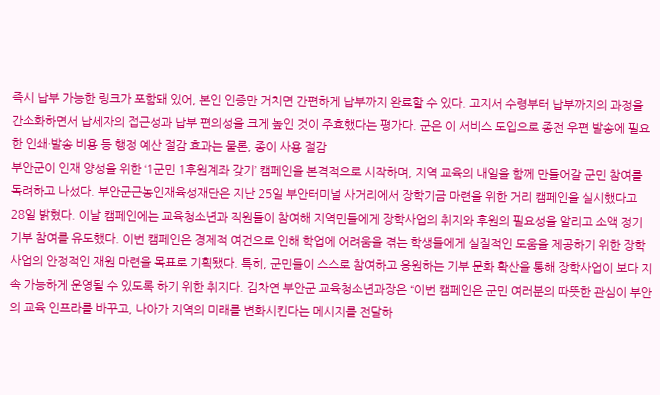즉시 납부 가능한 링크가 포함돼 있어, 본인 인증만 거치면 간편하게 납부까지 완료할 수 있다. 고지서 수령부터 납부까지의 과정을 간소화하면서 납세자의 접근성과 납부 편의성을 크게 높인 것이 주효했다는 평가다. 군은 이 서비스 도입으로 종전 우편 발송에 필요한 인쇄·발송 비용 등 행정 예산 절감 효과는 물론, 종이 사용 절감
부안군이 인재 양성을 위한 ‘1군민 1후원계좌 갖기’ 캠페인을 본격적으로 시작하며, 지역 교육의 내일을 함께 만들어갈 군민 참여를 독려하고 나섰다. 부안군근농인재육성재단은 지난 25일 부안터미널 사거리에서 장학기금 마련을 위한 거리 캠페인을 실시했다고 28일 밝혔다. 이날 캠페인에는 교육청소년과 직원들이 참여해 지역민들에게 장학사업의 취지와 후원의 필요성을 알리고 소액 정기기부 참여를 유도했다. 이번 캠페인은 경제적 여건으로 인해 학업에 어려움을 겪는 학생들에게 실질적인 도움을 제공하기 위한 장학사업의 안정적인 재원 마련을 목표로 기획됐다. 특히, 군민들이 스스로 참여하고 응원하는 기부 문화 확산을 통해 장학사업이 보다 지속 가능하게 운영될 수 있도록 하기 위한 취지다. 김차연 부안군 교육청소년과장은 “이번 캠페인은 군민 여러분의 따뜻한 관심이 부안의 교육 인프라를 바꾸고, 나아가 지역의 미래를 변화시킨다는 메시지를 전달하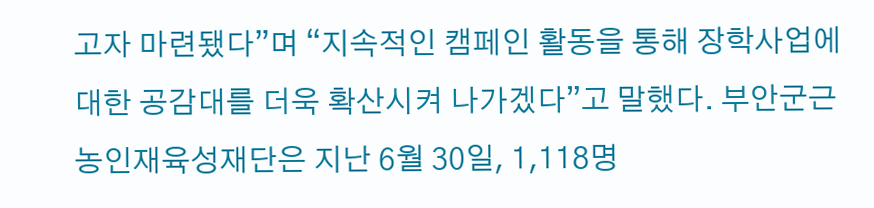고자 마련됐다”며 “지속적인 캠페인 활동을 통해 장학사업에 대한 공감대를 더욱 확산시켜 나가겠다”고 말했다. 부안군근농인재육성재단은 지난 6월 30일, 1,118명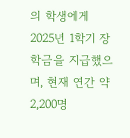의 학생에게 2025년 1학기 장학금을 지급했으며, 현재 연간 약 2,200명